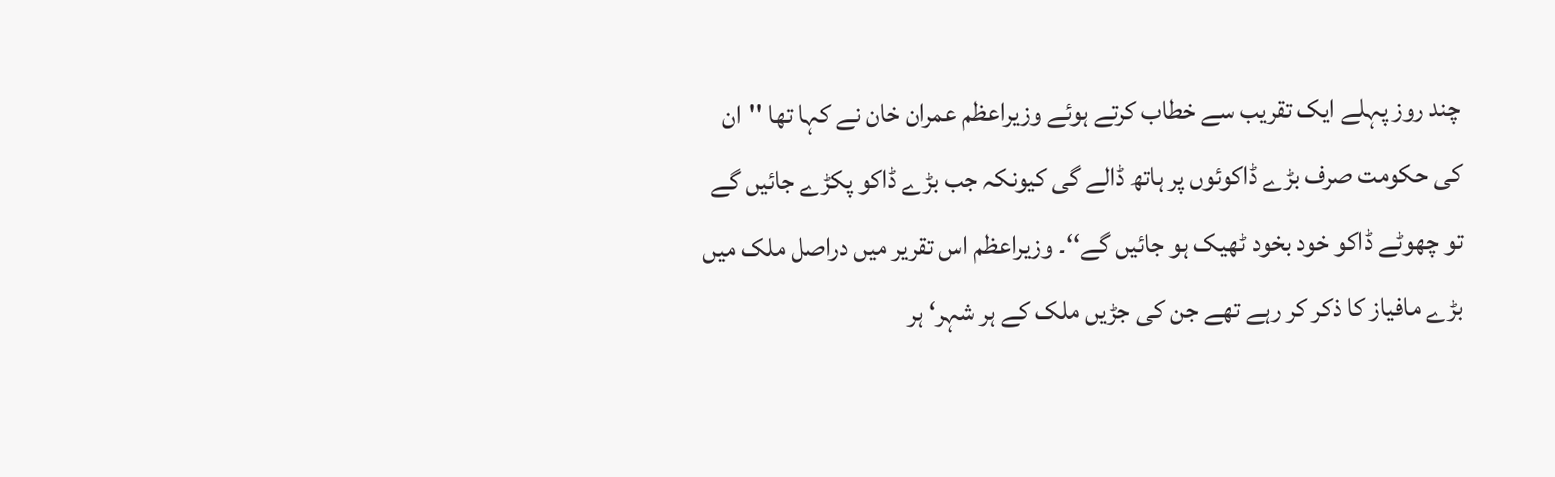چند روز پہلے ایک تقریب سے خطاب کرتے ہوئے وزیراعظم عمران خان نے کہا تھا ''ان کی حکومت صرف بڑے ڈاکوئوں پر ہاتھ ڈالے گی کیونکہ جب بڑے ڈاکو پکڑے جائیں گے تو چھوٹے ڈاکو خود بخود ٹھیک ہو جائیں گے‘‘۔ وزیراعظم اس تقریر میں دراصل ملک میں بڑے مافیاز کا ذکر کر رہے تھے جن کی جڑیں ملک کے ہر شہر‘ ہر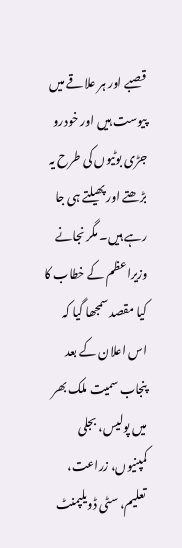قصبے اور ہر علاقے میں پیوست ہیں اور خودرو جڑی بوٹیوں کی طرح یہ بڑھتے اور پھیلتے ہی جا رہے ہیں۔ مگر نجانے وزیراعظم کے خطاب کا کیا مقصد سمجھا گیا کہ اس اعلان کے بعد پنجاب سمیت ملک بھر میں پولیس، بجلی کمپنیوں، زراعت، تعلیم، سٹی ڈویلپمنٹ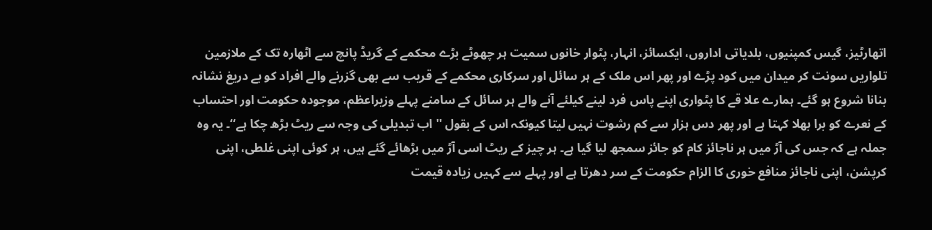اتھارٹیز، گیس کمپنیوں، بلدیاتی اداروں، ایکسائز، انہار، پٹوار خانوں سمیت ہر چھوٹے بڑے محکمے کے گریڈ پانچ سے اٹھارہ تک کے ملازمین تلواریں سونت کر میدان میں کود پڑے اور پھر اس ملک کے ہر سائل اور سرکاری محکمے کے قریب سے بھی گزرنے والے افراد کو بے دریغ نشانہ بنانا شروع ہو گئے۔ ہمارے علا قے کا پٹواری اپنے پاس فرد لینے کیلئے آنے والے ہر سائل کے سامنے پہلے وزیراعظم، موجودہ حکومت اور احتساب کے نعرے کو برا بھلا کہتا ہے اور پھر دس ہزار سے کم رشوت نہیں لیتا کیونکہ اس کے بقول ''اب تبدیلی کی وجہ سے ریٹ بڑھ چکا ہے‘‘۔ یہ وہ جملہ ہے کہ جس کی آڑ میں ہر ناجائز کام کو جائز سمجھ لیا گیا ہے۔ ہر چیز کے ریٹ اسی آڑ میں بڑھائے گئے ہیں، ہر کوئی اپنی غلطی، اپنی کرپشن، اپنی ناجائز منافع خوری کا الزام حکومت کے سر دھرتا ہے اور پہلے سے کہیں زیادہ قیمت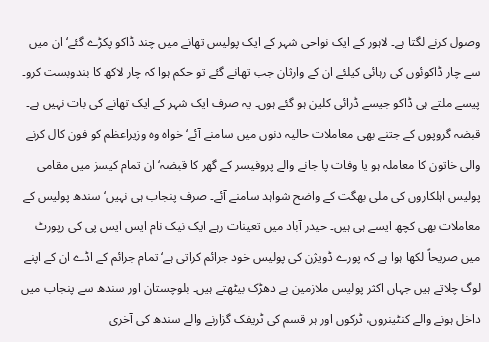وصول کرنے لگتا ہے۔ لاہور کے ایک نواحی شہر کے ایک پولیس تھانے میں چند ڈاکو پکڑے گئے‘ ان میں سے چار ڈاکوئوں کی رہائی کیلئے ان کے وارثان جب تھانے گئے تو حکم ہوا کہ چار لاکھ کا بندوبست کرو۔ پیسے ملتے ہی ڈاکو جیسے ڈرائی کلین ہو گئے ہوں۔ یہ صرف ایک شہر کے ایک تھانے کی بات نہیں ہے۔ قبضہ گروپوں کے جتنے بھی معاملات حالیہ دنوں میں سامنے آئے‘ خواہ وہ وزیراعظم کو فون کال کرنے والی خاتون کا معاملہ ہو یا وفات پا جانے والے پروفیسر کے گھر کا قبضہ‘ ان تمام کیسز میں مقامی پولیس اہلکاروں کی ملی بھگت کے واضح شواہد سامنے آئے۔ صرف پنجاب ہی نہیں‘ سندھ پولیس کے معاملات بھی کچھ ایسے ہی ہیں۔ حیدر آباد میں تعینات رہے ایک نیک نام ایس ایس پی کی رپورٹ میں صریحاً لکھا ہوا ہے کہ پورے ڈویژن کی پولیس خود جرائم کراتی ہے‘ تمام جرائم کے اڈے ان کے اپنے لوگ چلاتے ہیں جہاں اکثر پولیس ملازمین بے دھڑک بیٹھتے ہیں۔ بلوچستان اور سندھ سے پنجاب میں داخل ہونے والے کنٹینروں، ٹرکوں اور ہر قسم کی ٹریفک گزارنے والے سندھ کی آخری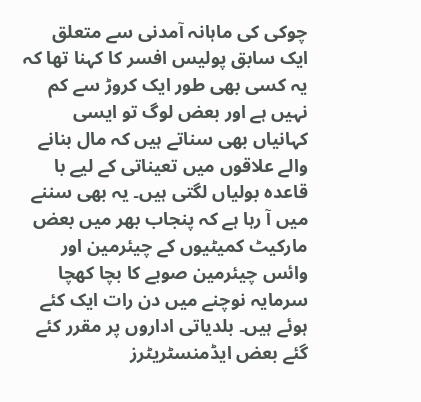چوکی کی ماہانہ آمدنی سے متعلق ایک سابق پولیس افسر کا کہنا تھا کہ یہ کسی بھی طور ایک کروڑ سے کم نہیں ہے اور بعض لوگ تو ایسی کہانیاں بھی سناتے ہیں کہ مال بنانے والے علاقوں میں تعیناتی کے لیے با قاعدہ بولیاں لگتی ہیں۔ یہ بھی سننے میں آ رہا ہے کہ پنجاب بھر میں بعض مارکیٹ کمیٹیوں کے چیئرمین اور وائس چیئرمین صوبے کا بچا کھچا سرمایہ نوچنے میں دن رات ایک کئے ہوئے ہیں۔ بلدیاتی اداروں پر مقرر کئے گئے بعض ایڈمنسٹریٹرز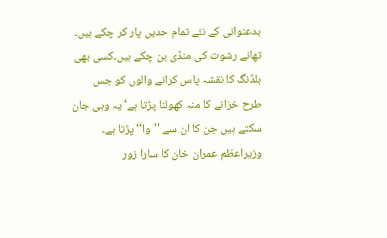بدعنوانی کے نئے تمام حدیں پار کر چکے ہیں۔ تھانے رشوت کی منڈی بن چکے ہیں۔کسی بھی بلڈنگ کا نقشہ پاس کرانے والوں کو جس طرح خزانے کا منہ کھولنا پڑتا ہے‘ یہ وہی جان سکتے ہیں جن کا ان سے ''وا‘‘ پڑتا ہے۔
وزیراعظم عمران خان کا سارا زور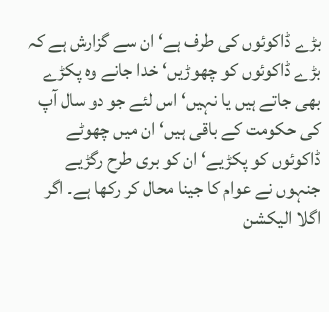بڑے ڈاکوئوں کی طرف ہے‘ ان سے گزارش ہے کہ بڑے ڈاکوئوں کو چھوڑیں‘ خدا جانے وہ پکڑے بھی جاتے ہیں یا نہیں‘ اس لئے جو دو سال آپ کی حکومت کے باقی ہیں‘ ان میں چھوٹے ڈاکوئوں کو پکڑیے‘ ان کو بری طرح رگڑیے جنہوں نے عوام کا جینا محال کر رکھا ہے۔ اگر اگلا الیکشن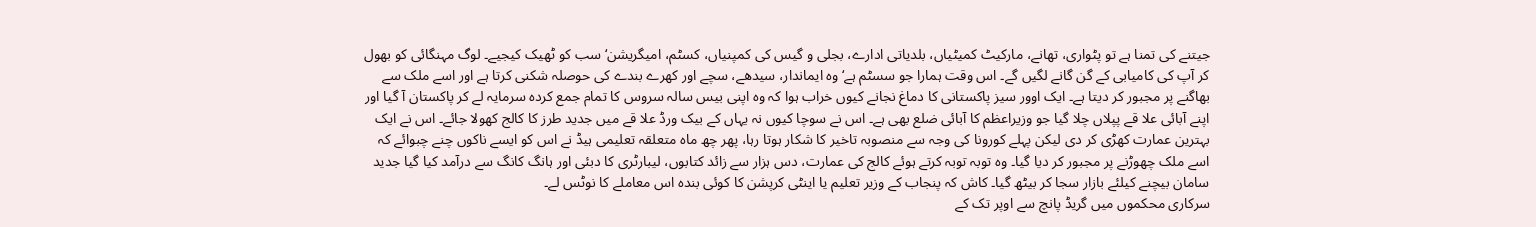جیتنے کی تمنا ہے تو پٹواری، تھانے، مارکیٹ کمیٹیاں، بلدیاتی ادارے، بجلی و گیس کی کمپنیاں، کسٹم، امیگریشن‘ سب کو ٹھیک کیجیے۔ لوگ مہنگائی کو بھول کر آپ کی کامیابی کے گن گانے لگیں گے۔ اس وقت ہمارا جو سسٹم ہے‘ وہ ایماندار، سیدھے، سچے اور کھرے بندے کی حوصلہ شکنی کرتا ہے اور اسے ملک سے بھاگنے پر مجبور کر دیتا ہے۔ ایک اوور سیز پاکستانی کا دماغ نجانے کیوں خراب ہوا کہ وہ اپنی بیس سالہ سروس کا تمام جمع کردہ سرمایہ لے کر پاکستان آ گیا اور اپنے آبائی علا قے پپلاں چلا گیا جو وزیراعظم کا آبائی ضلع بھی ہے۔ اس نے سوچا کیوں نہ یہاں کے بیک ورڈ علا قے میں جدید طرز کا کالج کھولا جائے۔ اس نے ایک بہترین عمارت کھڑی کر دی لیکن پہلے کورونا کی وجہ سے منصوبہ تاخیر کا شکار ہوتا رہا، پھر چھ ماہ متعلقہ تعلیمی ہیڈ نے اس کو ایسے ناکوں چنے چبوائے کہ اسے ملک چھوڑنے پر مجبور کر دیا گیا۔ وہ توبہ توبہ کرتے ہوئے کالج کی عمارت، دس ہزار سے زائد کتابوں، لیبارٹری کا دبئی اور ہانگ کانگ سے درآمد کیا گیا جدید سامان بیچنے کیلئے بازار سجا کر بیٹھ گیا۔ کاش کہ پنجاب کے وزیر تعلیم یا اینٹی کرپشن کا کوئی بندہ اس معاملے کا نوٹس لے۔
سرکاری محکموں میں گریڈ پانچ سے اوپر تک کے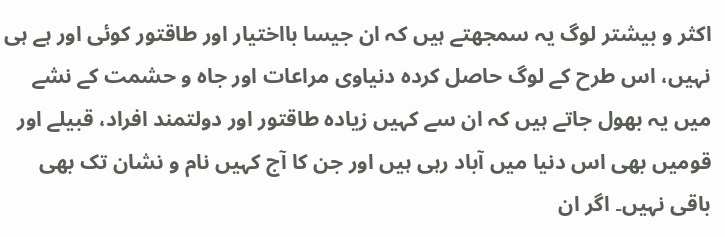اکثر و بیشتر لوگ یہ سمجھتے ہیں کہ ان جیسا بااختیار اور طاقتور کوئی اور ہے ہی نہیں، اس طرح کے لوگ حاصل کردہ دنیاوی مراعات اور جاہ و حشمت کے نشے میں یہ بھول جاتے ہیں کہ ان سے کہیں زیادہ طاقتور اور دولتمند افراد، قبیلے اور قومیں بھی اس دنیا میں آباد رہی ہیں اور جن کا آج کہیں نام و نشان تک بھی باقی نہیں۔ اگر ان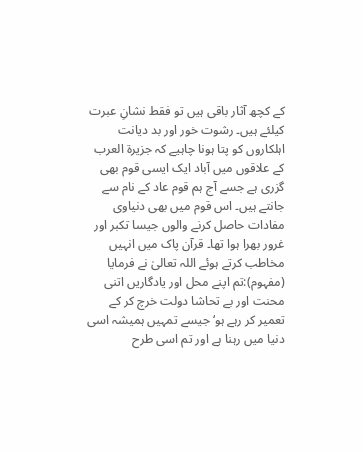کے کچھ آثار باقی ہیں تو فقط نشانِ عبرت کیلئے ہیں۔ رشوت خور اور بد دیانت اہلکاروں کو پتا ہونا چاہیے کہ جزیرۃ العرب کے علاقوں میں آباد ایک ایسی قوم بھی گزری ہے جسے آج ہم قوم عاد کے نام سے جانتے ہیں۔ اس قوم میں بھی دنیاوی مفادات حاصل کرنے والوں جیسا تکبر اور غرور بھرا ہوا تھا۔ قرآن پاک میں انہیں مخاطب کرتے ہوئے اللہ تعالیٰ نے فرمایا (مفہوم):تم اپنے محل اور یادگاریں اتنی محنت اور بے تحاشا دولت خرچ کر کے تعمیر کر رہے ہو‘ جیسے تمہیں ہمیشہ اسی دنیا میں رہنا ہے اور تم اسی طرح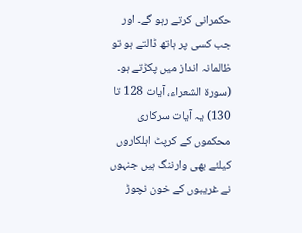حکمرانی کرتے رہو گے۔ اور جب کسی پر ہاتھ ڈالتے ہو تو ظالمانہ انداز میں پکڑتے ہو۔ (سورۃ الشعراء، آیات 128 تا 130) یہ آیات سرکاری محکموں کے کرپٹ اہلکاروں کیلئے بھی وارننگ ہیں جنہوں نے غریبوں کے خون نچوڑ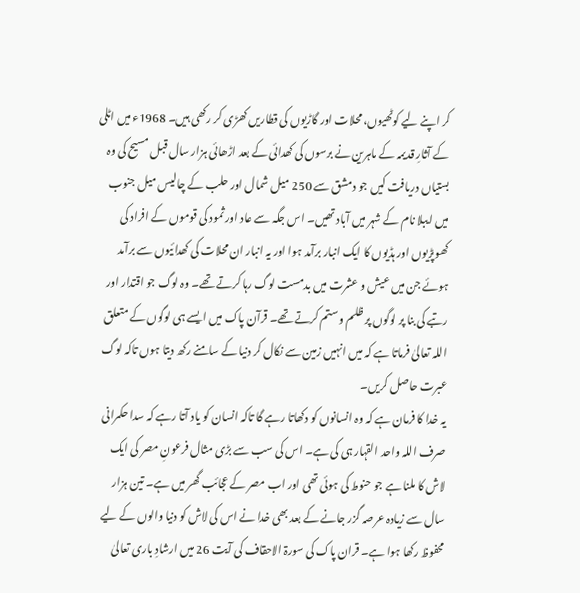کر اپنے لیے کوٹھیوں، محلات اور گاڑیوں کی قطاریں کھڑی کر رکھی ہیں۔ 1968ء میں اٹلی کے آثارِ قدیمہ کے ماہرین نے برسوں کی کھدائی کے بعد اڑھائی ہزار سال قبل مسیح کی وہ بستیاں دریافت کیں جو دمشق سے 250 میل شمال اور حلب کے چالیس میل جنوب میں ایبلا نام کے شہر میں آباد تھیں۔ اس جگہ سے عاد اور ثمود کی قوموں کے افراد کی کھوپڑیوں اور ہڈیوں کا ایک انبار برآمد ہوا اور یہ انبار ان محلات کی کھدائیوں سے برآمد ہوئے جن میں عیش و عشرت میں بدمست لوگ رہا کرتے تھے۔ وہ لوگ جو اقتدار اور رتبے کی بنا پر لوگوں پر ظلم و ستم کرتے تھے۔ قرآن پاک میں ایسے ہی لوگوں کے متعلق اللہ تعالیٰ فرماتا ہے کہ میں انہیں زمین سے نکال کر دنیا کے سامنے رکھ دیتا ہوں تاکہ لوگ عبرت حاصل کریں۔
یہ خدا کا فرمان ہے کہ وہ انسانوں کو دکھاتا رہے گا تاکہ انسان کو یاد آتا رہے کہ سدا حکمرانی صرف اللہ واحد القہار ہی کی ہے۔ اس کی سب سے بڑی مثال فرعونِ مصر کی ایک لاش کا ملنا ہے جو حنوط کی ہوئی تھی اور اب مصر کے عجائب گھر میں ہے۔ تین ہزار سال سے زیادہ عرصہ گزر جانے کے بعد بھی خدا نے اس کی لاش کو دنیا والوں کے لیے محفوظ رکھا ہوا ہے۔ قران پاک کی سورۃ الاحقاف کی آیت 26 میں ارشادِ باری تعالیٰ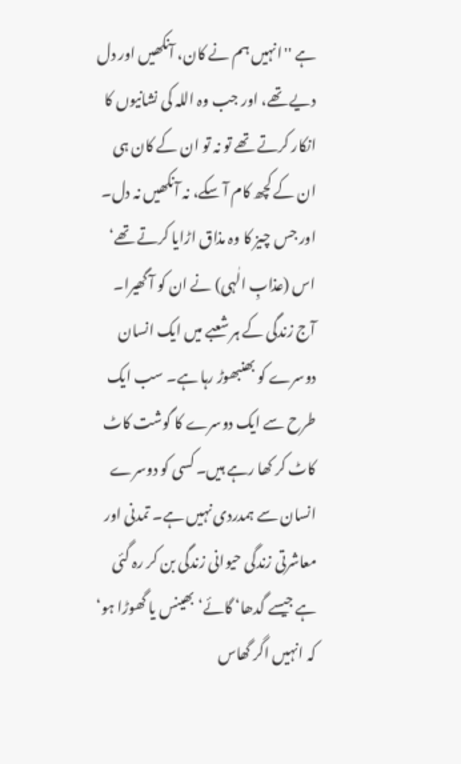ہے ''انہیں ہم نے کان، آنکھیں اور دل دیے تھے، اور جب وہ اللہ کی نشانیوں کا انکار کرتے تھے تو نہ تو ان کے کان ہی ان کے کچھ کام آ سکے، نہ آنکھیں نہ دل۔ اور جس چیز کا وہ مذاق اڑایا کرتے تھے‘ اس (عذابِ الٰہی) نے ان کو آ گھیرا۔
آج زندگی کے ہر شعبے میں ایک انسان دوسرے کو بھنبھوڑ رہا ہے۔ سب ایک طرح سے ایک دوسرے کا گوشت کاٹ کاٹ کر کھا رہے ہیں۔ کسی کو دوسرے انسان سے ہمدردی نہیں ہے۔ تمدنی اور معاشرتی زندگی حیوانی زندگی بن کر رہ گئی ہے جیسے گدھا‘ گائے‘ بھینس یا گھوڑا ہو‘ کہ انہیں اگر گھاس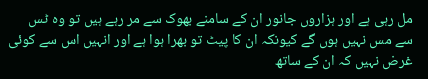مل رہی ہے اور ہزاروں جانور ان کے سامنے بھوک سے مر رہے ہیں تو وہ ٹس سے مس نہیں ہوں گے کیونکہ ان کا پیٹ تو بھرا ہوا ہے اور انہیں اس سے کوئی غرض نہیں کہ ان کے ساتھ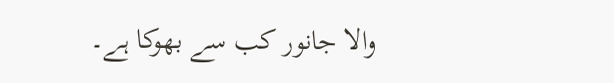والا جانور کب سے بھوکا ہے۔